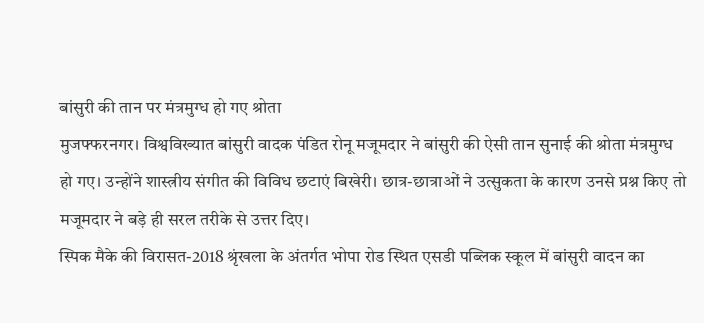बांसुरी की तान पर मंत्रमुग्ध हो गए श्रोता
मुजफ्फरनगर। विश्वविख्यात बांसुरी वादक पंडित रोनू मजूमदार ने बांसुरी की ऐसी तान सुनाई की श्रोता मंत्रमुग्ध हो गए। उन्होंने शास्त्रीय संगीत की विविध छटाएं बिखेरी। छात्र-छात्राओं ने उत्सुकता के कारण उनसे प्रश्न किए तो मजूमदार ने बड़े ही सरल तरीके से उत्तर दिए।
स्पिक मैके की विरासत-2018 श्रृंखला के अंतर्गत भोपा रोड स्थित एसडी पब्लिक स्कूल में बांसुरी वादन का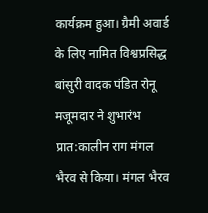कार्यक्रम हुआ। ग्रैमी अवार्ड के लिए नामित विश्वप्रसिद्ध बांसुरी वादक पंडित रोनू मजूमदार ने शुभारंभ प्रात:कालीन राग मंगल भैरव से किया। मंगल भैरव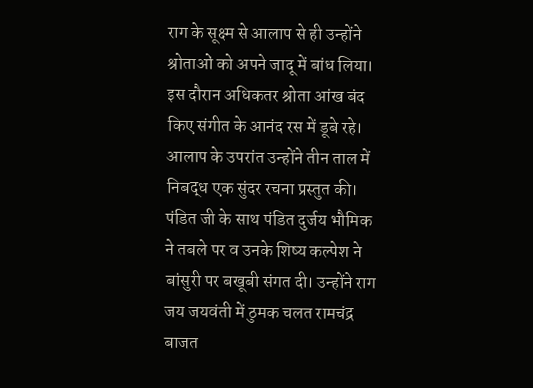राग के सूक्ष्म से आलाप से ही उन्होंने श्रोताओं को अपने जादू में बांध लिया। इस दौरान अधिकतर श्रोता आंख बंद किए संगीत के आनंद रस में डूबे रहे। आलाप के उपरांत उन्होंने तीन ताल में निबद्ध एक सुंदर रचना प्रस्तुत की। पंडित जी के साथ पंडित दुर्जय भौमिक ने तबले पर व उनके शिष्य कल्पेश ने बांसुरी पर बखूबी संगत दी। उन्होंने राग जय जयवंती में ठुमक चलत रामचंद्र बाजत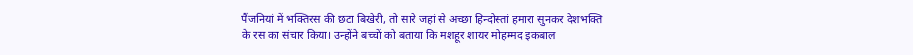पैंजनियां में भक्तिरस की छटा बिखेरी, तो सारे जहां से अच्छा हिन्दोस्तां हमारा सुनकर देशभक्ति के रस का संचार किया। उन्होंने बच्चों को बताया कि मशहूर शायर मोहम्मद इकबाल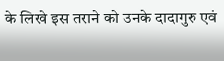के लिखे इस तराने को उनके दादागुरु एवं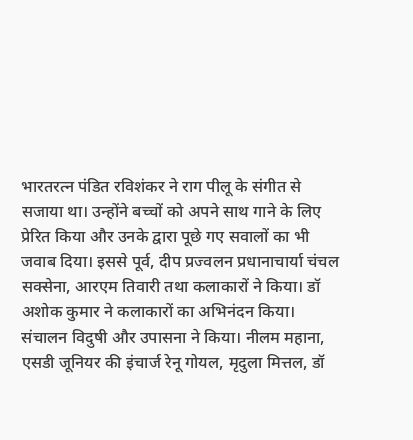भारतरत्न पंडित रविशंकर ने राग पीलू के संगीत से सजाया था। उन्होंने बच्चों को अपने साथ गाने के लिए प्रेरित किया और उनके द्वारा पूछे गए सवालों का भी जवाब दिया। इससे पूर्व, दीप प्रज्वलन प्रधानाचार्या चंचल सक्सेना, आरएम तिवारी तथा कलाकारों ने किया। डॉ अशोक कुमार ने कलाकारों का अभिनंदन किया। संचालन विदुषी और उपासना ने किया। नीलम महाना, एसडी जूनियर की इंचार्ज रेनू गोयल, मृदुला मित्तल, डॉ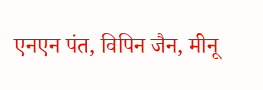एनएन पंत, विपिन जैन, मीनू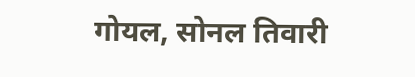गोयल, सोनल तिवारी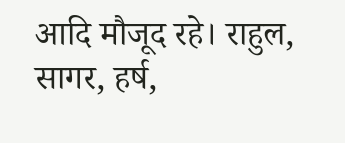आदि मौजूद रहे। राहुल, सागर, हर्ष,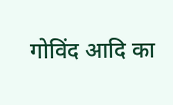गोविंद आदि का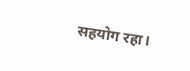सहयोग रहा।